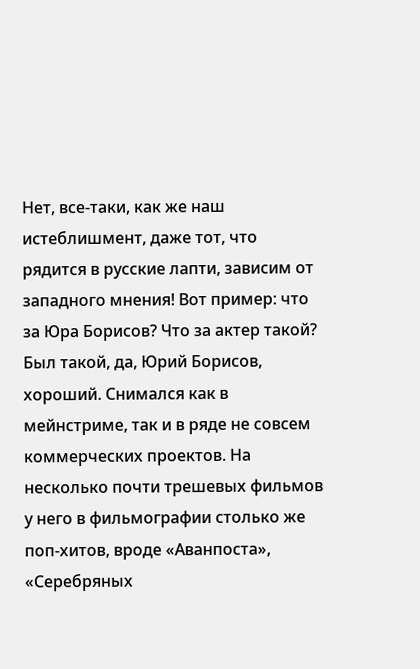Нет, все-таки, как же наш истеблишмент, даже тот, что рядится в русские лапти, зависим от западного мнения! Вот пример: что за Юра Борисов? Что за актер такой? Был такой, да, Юрий Борисов, хороший. Снимался как в мейнстриме, так и в ряде не совсем коммерческих проектов. На несколько почти трешевых фильмов у него в фильмографии столько же поп-хитов, вроде «Аванпоста», «Серебряных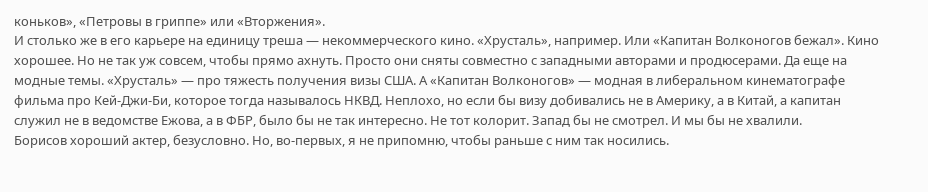коньков», «Петровы в гриппе» или «Вторжения».
И столько же в его карьере на единицу треша — некоммерческого кино. «Хрусталь», например. Или «Капитан Волконогов бежал». Кино хорошее. Но не так уж совсем, чтобы прямо ахнуть. Просто они сняты совместно с западными авторами и продюсерами. Да еще на модные темы. «Хрусталь» — про тяжесть получения визы США. А «Капитан Волконогов» — модная в либеральном кинематографе фильма про Кей-Джи-Би, которое тогда называлось НКВД. Неплохо, но если бы визу добивались не в Америку, а в Китай, а капитан служил не в ведомстве Ежова, а в ФБР, было бы не так интересно. Не тот колорит. Запад бы не смотрел. И мы бы не хвалили.
Борисов хороший актер, безусловно. Но, во-первых, я не припомню, чтобы раньше с ним так носились.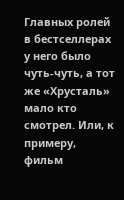Главных ролей в бестселлерах у него было чуть-чуть, а тот же «Хрусталь» мало кто смотрел. Или, к примеру, фильм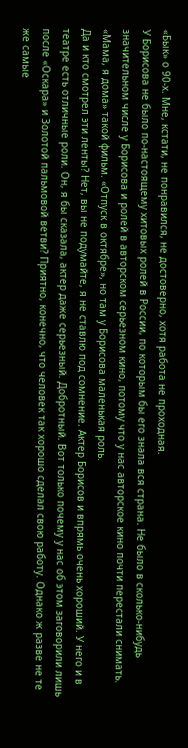«Бык» о 90-х. Мне, кстати, не понравился, не достоверно, хотя работа не проходная.
У Борисова не было по-настоящему хитовых ролей в России, по которым бы его знала вся страна. Не было в сколько-нибудь значительном числе у Борисова и ролей в авторском серьезном кино, потому что у нас авторское кино почти перестали снимать. «Мама, я дома» такой фильм. «Отпуск в октябре», но там у Борисова маленькая роль.
Да и кто смотрел эти ленты? Нет, вы не подумайте, я не ставлю под сомнение. Актер Борисов и впрямь очень хороший. У него и в театре есть отличные роли. Он, я бы сказала, актер даже серьезный. Добротный. Вот только почему у нас об этом заговорили лишь после «Оскара» и Золотой пальмовой ветви? Приятно, конечно, что человек так хорошо сделал свою работу. Однако ж разве не те же самые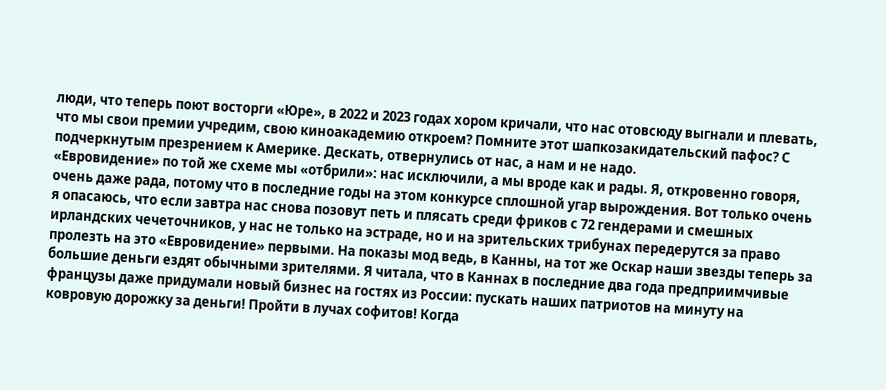люди, что теперь поют восторги «Юре», в 2022 и 2023 годах хором кричали, что нас отовсюду выгнали и плевать, что мы свои премии учредим, свою киноакадемию откроем? Помните этот шапкозакидательский пафос? С подчеркнутым презрением к Америке. Дескать, отвернулись от нас, а нам и не надо.
«Евровидение» по той же схеме мы «отбрили»: нас исключили, а мы вроде как и рады. Я, откровенно говоря, очень даже рада, потому что в последние годы на этом конкурсе сплошной угар вырождения. Вот только очень я опасаюсь, что если завтра нас снова позовут петь и плясать среди фриков с 72 гендерами и смешных ирландских чечеточников, у нас не только на эстраде, но и на зрительских трибунах передерутся за право пролезть на это «Евровидение» первыми. На показы мод ведь, в Канны, на тот же Оскар наши звезды теперь за большие деньги ездят обычными зрителями. Я читала, что в Каннах в последние два года предприимчивые французы даже придумали новый бизнес на гостях из России: пускать наших патриотов на минуту на ковровую дорожку за деньги! Пройти в лучах софитов! Когда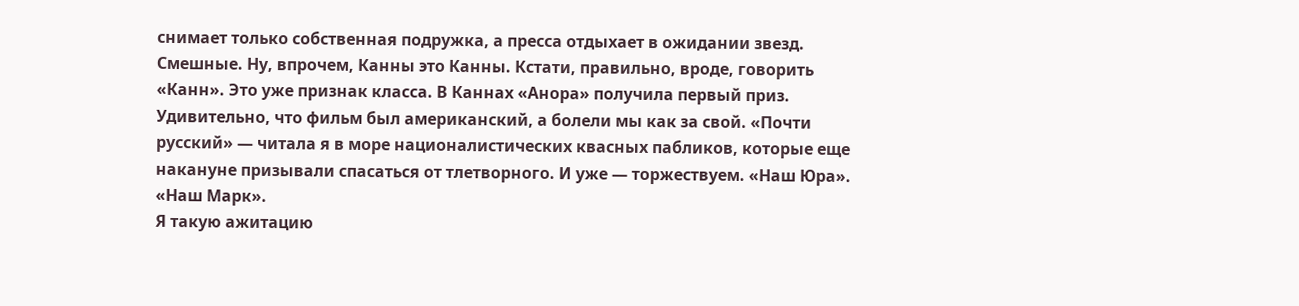снимает только собственная подружка, а пресса отдыхает в ожидании звезд.
Смешные. Ну, впрочем, Канны это Канны. Кстати, правильно, вроде, говорить «Канн». Это уже признак класса. В Каннах «Анора» получила первый приз. Удивительно, что фильм был американский, а болели мы как за свой. «Почти русский» — читала я в море националистических квасных пабликов, которые еще накануне призывали спасаться от тлетворного. И уже — торжествуем. «Наш Юра». «Наш Марк».
Я такую ажитацию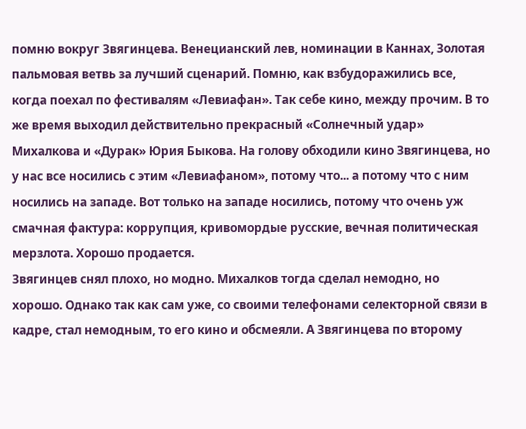помню вокруг Звягинцева. Венецианский лев, номинации в Каннах, Золотая пальмовая ветвь за лучший сценарий. Помню, как взбудоражились все, когда поехал по фестивалям «Левиафан». Так себе кино, между прочим. В то же время выходил действительно прекрасный «Солнечный удар» Михалкова и «Дурак» Юрия Быкова. На голову обходили кино Звягинцева, но у нас все носились с этим «Левиафаном», потому что... а потому что с ним носились на западе. Вот только на западе носились, потому что очень уж смачная фактура: коррупция, кривомордые русские, вечная политическая мерзлота. Хорошо продается.
Звягинцев снял плохо, но модно. Михалков тогда сделал немодно, но хорошо. Однако так как сам уже, со своими телефонами селекторной связи в кадре, стал немодным, то его кино и обсмеяли. А Звягинцева по второму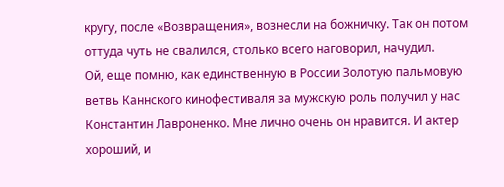кругу, после «Возвращения», вознесли на божничку. Так он потом оттуда чуть не свалился, столько всего наговорил, начудил.
Ой, еще помню, как единственную в России Золотую пальмовую ветвь Каннского кинофестиваля за мужскую роль получил у нас Константин Лавроненко. Мне лично очень он нравится. И актер хороший, и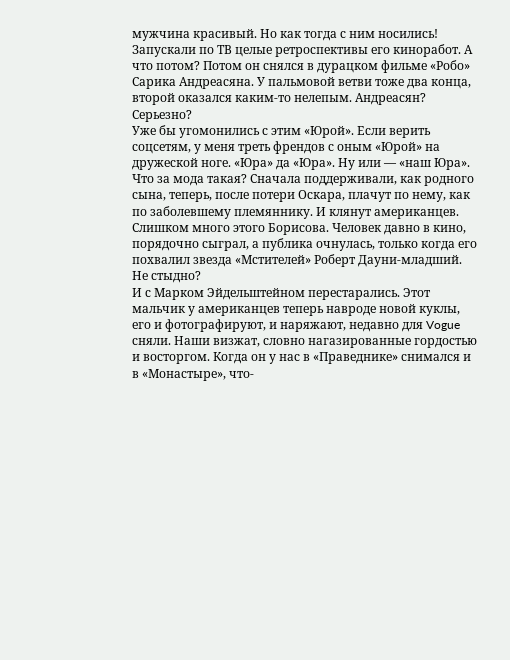мужчина красивый. Но как тогда с ним носились! Запускали по ТВ целые ретроспективы его киноработ. А что потом? Потом он снялся в дурацком фильме «Робо» Сарика Андреасяна. У пальмовой ветви тоже два конца, второй оказался каким-то нелепым. Андреасян? Серьезно?
Уже бы угомонились с этим «Юрой». Если верить соцсетям, у меня треть френдов с оным «Юрой» на дружеской ноге. «Юра» да «Юра». Ну или — «наш Юра». Что за мода такая? Сначала поддерживали, как родного сына, теперь, после потери Оскара, плачут по нему, как по заболевшему племяннику. И клянут американцев. Слишком много этого Борисова. Человек давно в кино, порядочно сыграл, а публика очнулась, только когда его похвалил звезда «Мстителей» Роберт Дауни-младший. Не стыдно?
И с Марком Эйдельштейном перестарались. Этот мальчик у американцев теперь навроде новой куклы, его и фотографируют, и наряжают, недавно для Vogue сняли. Наши визжат, словно нагазированные гордостью и восторгом. Когда он у нас в «Праведнике» снимался и в «Монастыре», что-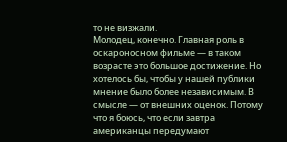то не визжали.
Молодец, конечно. Главная роль в оскароносном фильме — в таком возрасте это большое достижение. Но хотелось бы, чтобы у нашей публики мнение было более независимым. В смысле — от внешних оценок. Потому что я боюсь, что если завтра американцы передумают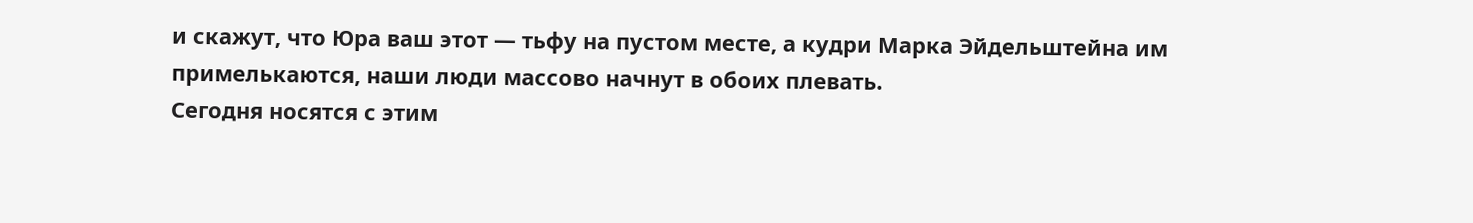и скажут, что Юра ваш этот — тьфу на пустом месте, а кудри Марка Эйдельштейна им примелькаются, наши люди массово начнут в обоих плевать.
Сегодня носятся с этим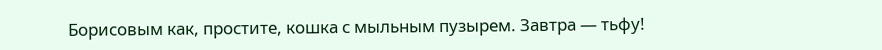Борисовым как, простите, кошка с мыльным пузырем. Завтра — тьфу!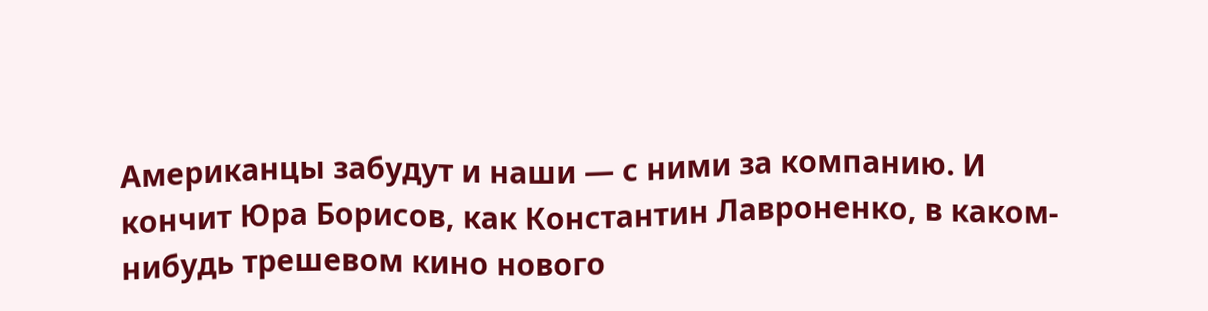Американцы забудут и наши — с ними за компанию. И кончит Юра Борисов, как Константин Лавроненко, в каком-нибудь трешевом кино нового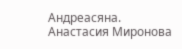Андреасяна.
Анастасия Миронова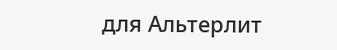для Альтерлит